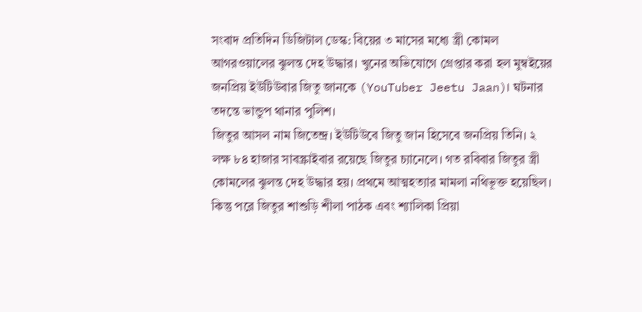সংবাদ প্রতিদিন ডিজিটাল ডেস্ক: বিয়ের ৩ মাসের মধ্যে স্ত্রী কোমল আগরওয়ালের ঝুলন্ত দেহ উদ্ধার। খুনের অভিযোগে গ্রেপ্তার করা হল মুম্বইয়ের জনপ্রিয় ইউটিউবার জিতু জানকে (YouTuber Jeetu Jaan)। ঘটনার তদন্তে ভান্ডুপ থানার পুলিশ।
জিতুর আসল নাম জিতেন্দ্র। ইউটিউবে জিতু জান হিসেবে জনপ্রিয় তিনি। ২ লক্ষ ৮৪ হাজার সাবস্ক্রাইবার রয়েছে জিতুর চ্যানেলে। গত রবিবার জিতুর স্ত্রী কোমলের ঝুলন্ত দেহ উদ্ধার হয়। প্রথমে আত্মহত্যার মামলা নথিভূক্ত হয়েছিল। কিন্তু পরে জিতুর শাশুড়ি শীলা পাঠক এবং শ্যালিকা প্রিয়া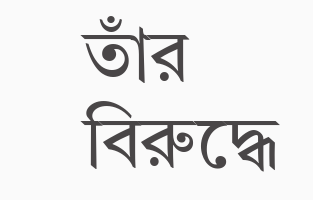তাঁর বিরুদ্ধে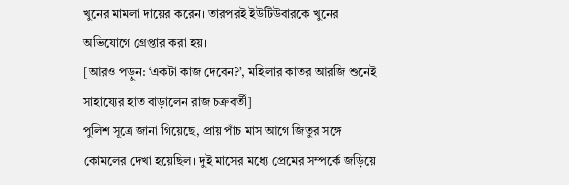খুনের মামলা দায়ের করেন। তারপরই ইউটিউবারকে খুনের অভিযোগে গ্রেপ্তার করা হয়।
[আরও পড়ুন: ‘একটা কাজ দেবেন?’, মহিলার কাতর আরজি শুনেই সাহায্যের হাত বাড়ালেন রাজ চক্রবর্তী]
পুলিশ সূত্রে জানা গিয়েছে, প্রায় পাঁচ মাস আগে জিতুর সঙ্গে কোমলের দেখা হয়েছিল। দুই মাসের মধ্যে প্রেমের সম্পর্কে জড়িয়ে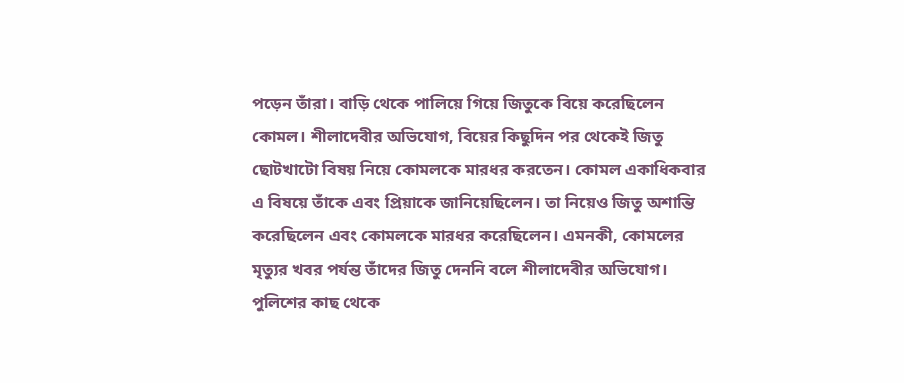পড়েন তাঁরা। বাড়ি থেকে পালিয়ে গিয়ে জিতুকে বিয়ে করেছিলেন কোমল। শীলাদেবীর অভিযোগ, বিয়ের কিছুদিন পর থেকেই জিতু ছোটখাটো বিষয় নিয়ে কোমলকে মারধর করতেন। কোমল একাধিকবার এ বিষয়ে তাঁকে এবং প্রিয়াকে জানিয়েছিলেন। তা নিয়েও জিতু অশান্তি করেছিলেন এবং কোমলকে মারধর করেছিলেন। এমনকী, কোমলের মৃত্যুর খবর পর্যন্ত তাঁদের জিতু দেননি বলে শীলাদেবীর অভিযোগ। পুলিশের কাছ থেকে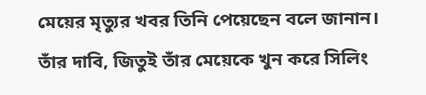মেয়ের মৃত্যুর খবর তিনি পেয়েছেন বলে জানান। তাঁর দাবি, জিতুই তাঁর মেয়েকে খুন করে সিলিং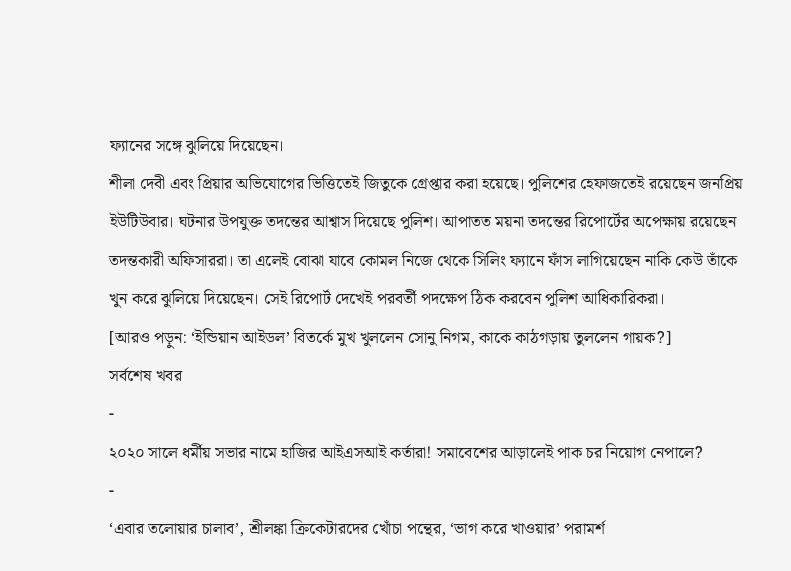ফ্যানের সঙ্গে ঝুলিয়ে দিয়েছেন।
শীলা দেবী এবং প্রিয়ার অভিযোগের ভিত্তিতেই জিতুকে গ্রেপ্তার করা হয়েছে। পুলিশের হেফাজতেই রয়েছেন জনপ্রিয় ইউটিউবার। ঘটনার উপযুক্ত তদন্তের আশ্বাস দিয়েছে পুলিশ। আপাতত ময়না তদন্তের রিপোর্টের অপেক্ষায় রয়েছেন তদন্তকারী অফিসাররা। তা এলেই বোঝা যাবে কোমল নিজে থেকে সিলিং ফ্যানে ফাঁস লাগিয়েছেন নাকি কেউ তাঁকে খুন করে ঝুলিয়ে দিয়েছেন। সেই রিপোর্ট দেখেই পরবর্তী পদক্ষেপ ঠিক করবেন পুলিশ আধিকারিকরা।
[আরও পড়ুন: ‘ইন্ডিয়ান আইডল’ বিতর্কে মুখ খুললেন সোনু নিগম, কাকে কাঠগড়ায় তুললেন গায়ক?]
সর্বশেষ খবর
-
২০২০ সালে ধর্মীয় সভার নামে হাজির আইএসআই কর্তারা! সমাবেশের আড়ালেই পাক চর নিয়োগ নেপালে?
-
‘এবার তলোয়ার চালাব’, শ্রীলঙ্কা ক্রিকেটারদের খোঁচা পন্থের, ‘ভাগ করে খাওয়ার’ পরামর্শ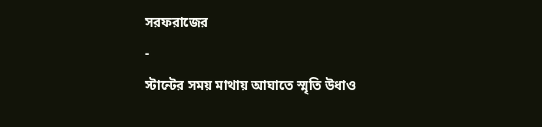সরফরাজের
-
স্টান্টের সময় মাথায় আঘাতে স্মৃতি উধাও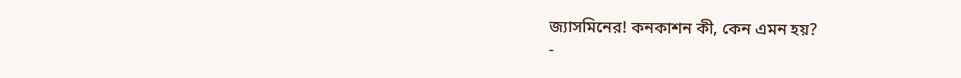জ্যাসমিনের! কনকাশন কী, কেন এমন হয়?
-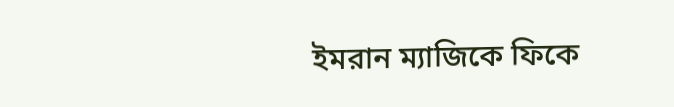ইমরান ম্যাজিকে ফিকে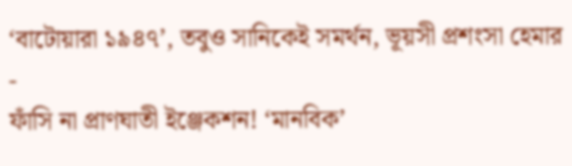‘বাটোয়ারা ১৯৪৭’, তবুও সানিকেই সমর্থন, ভূয়সী প্রশংসা হেমার
-
ফাঁসি না প্রাণঘাতী ইঞ্জেকশন! ‘মানবিক’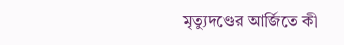মৃত্যুদণ্ডের আর্জিতে কী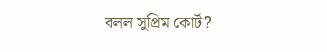বলল সুপ্রিম কোর্ট?